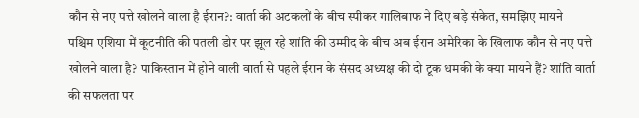कौन से नए पत्ते खोलने वाला है ईरान?: वार्ता की अटकलों के बीच स्पीकर गालिबाफ ने दिए बड़े संकेत, समझिए मायने
पश्चिम एशिया में कूटनीति की पतली डोर पर झूल रहे शांति की उम्मीद के बीच अब ईरान अमेरिका के खिलाफ कौन से नए पत्ते खोलने वाला है? पाकिस्तान में होने वाली वार्ता से पहले ईरान के संसद अध्यक्ष की दो टूक धमकी के क्या मायने हैं? शांति वार्ता की सफलता पर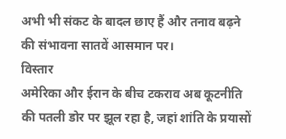अभी भी संकट के बादल छाए हैं और तनाव बढ़ने की संभावना सातवें आसमान पर।
विस्तार
अमेरिका और ईरान के बीच टकराव अब कूटनीति की पतली डोर पर झूल रहा है, जहां शांति के प्रयासों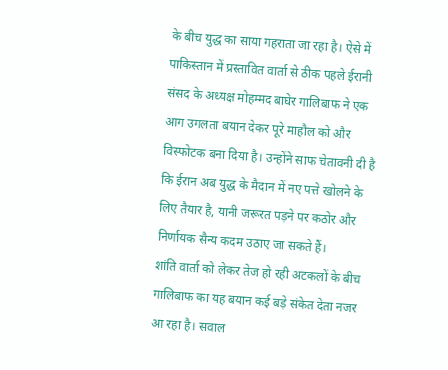के बीच युद्ध का साया गहराता जा रहा है। ऐसे में पाकिस्तान में प्रस्तावित वार्ता से ठीक पहले ईरानी संसद के अध्यक्ष मोहम्मद बाघेर गालिबाफ ने एक आग उगलता बयान देकर पूरे माहौल को और विस्फोटक बना दिया है। उन्होंने साफ चेतावनी दी है कि ईरान अब युद्ध के मैदान में नए पत्ते खोलने के लिए तैयार है, यानी जरूरत पड़ने पर कठोर और निर्णायक सैन्य कदम उठाए जा सकते हैं।
शांति वार्ता को लेकर तेज हो रही अटकलों के बीच गालिबाफ का यह बयान कई बड़े संकेत देता नजर आ रहा है। सवाल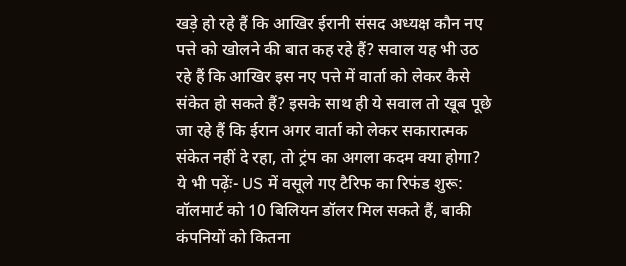खड़े हो रहे हैं कि आखिर ईरानी संसद अध्यक्ष कौन नए पत्ते को खोलने की बात कह रहे हैं? सवाल यह भी उठ रहे हैं कि आखिर इस नए पत्ते में वार्ता को लेकर कैसे संकेत हो सकते हैं? इसके साथ ही ये सवाल तो खूब पूछे जा रहे हैं कि ईरान अगर वार्ता को लेकर सकारात्मक संकेत नहीं दे रहा, तो ट्रंप का अगला कदम क्या होगा?
ये भी पढ़ेंः- US में वसूले गए टैरिफ का रिफंड शुरू: वॉलमार्ट को 10 बिलियन डॉलर मिल सकते हैं, बाकी कंपनियों को कितना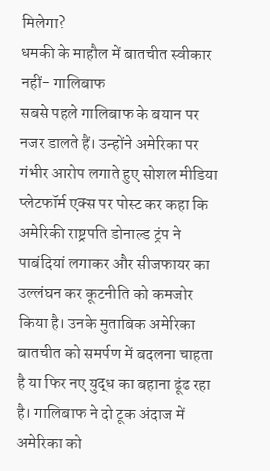मिलेगा?
धमकी के माहौल में बातचीत स्वीकार नहीं- गालिबाफ
सबसे पहले गालिबाफ के बयान पर नजर डालते हैं। उन्होंने अमेरिका पर गंभीर आरोप लगाते हुए सोशल मीडिया प्लेटफॉर्म एक्स पर पोस्ट कर कहा कि अमेरिकी राष्ट्रपति डोनाल्ड ट्रंप ने पाबंदियां लगाकर और सीजफायर का उल्लंघन कर कूटनीति को कमजोर किया है। उनके मुताबिक अमेरिका बातचीत को समर्पण में बदलना चाहता है या फिर नए युद्ध का बहाना ढूंढ रहा है। गालिबाफ ने दो टूक अंदाज में अमेरिका को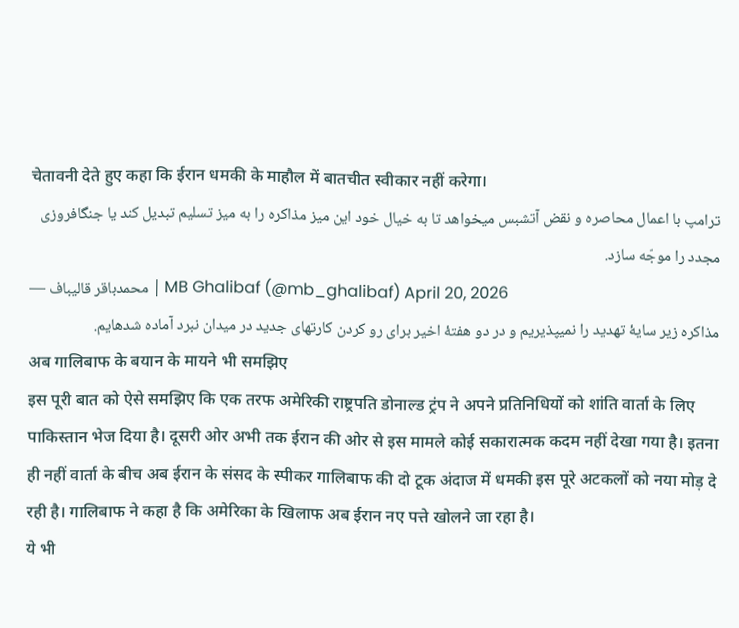चेतावनी देते हुए कहा कि ईरान धमकी के माहौल में बातचीत स्वीकार नहीं करेगा।
ترامپ با اعمال محاصره و نقض آتشبس میخواهد تا به خیال خود این میز مذاکره را به میز تسلیم تبدیل کند یا جنگافروزی مجدد را موجّه سازد.
— محمدباقر قالیباف | MB Ghalibaf (@mb_ghalibaf) April 20, 2026
مذاکره زیر سایهٔ تهدید را نمیپذیریم و در دو هفتهٔ اخیر برای رو کردن کارتهای جدید در میدان نبرد آماده شدهایم.
अब गालिबाफ के बयान के मायने भी समझिए
इस पूरी बात को ऐसे समझिए कि एक तरफ अमेरिकी राष्ट्रपति डोनाल्ड ट्रंप ने अपने प्रतिनिधियों को शांति वार्ता के लिए पाकिस्तान भेज दिया है। दूसरी ओर अभी तक ईरान की ओर से इस मामले कोई सकारात्मक कदम नहीं देखा गया है। इतना ही नहीं वार्ता के बीच अब ईरान के संसद के स्पीकर गालिबाफ की दो टूक अंदाज में धमकी इस पूरे अटकलों को नया मोड़ दे रही है। गालिबाफ ने कहा है कि अमेरिका के खिलाफ अब ईरान नए पत्ते खोलने जा रहा है।
ये भी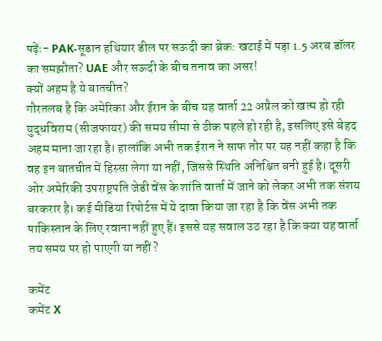पढ़ेंः- PAK-सूडान हथियार डील पर सऊदी का ब्रेक: खटाई में पड़ा 1.5 अरब डॉलर का समझौता? UAE और सऊदी के बीच तनाव का असर!
क्यों अहम है ये बातचीत?
गौरतलब है कि अमेरिका और ईरान के बीच यह वार्ता 22 अप्रैल को खत्म हो रही युद्धविराम (सीजफायर) की समय सीमा से ठीक पहले हो रही है, इसलिए इसे बेहद अहम माना जा रहा है। हालांकि अभी तक ईरान ने साफ तौर पर यह नहीं कहा है कि वह इन बातचीत में हिस्सा लेगा या नहीं, जिससे स्थिति अनिश्चित बनी हुई है। दूसरी ओर अमेरिकी उपराष्ट्रपति जेडी वेंस के शांति वार्ता में जाने को लेकर अभी तक संशय बरकरार है। कई मीडिया रिपोर्टस में ये दावा किया जा रहा है कि वेंस अभी तक पाकिस्तान के लिए रवाना नहीं हुए हैं। इससे यह सवाल उठ रहा है कि क्या यह वार्ता तय समय पर हो पाएगी या नहीं?

कमेंट
कमेंट X